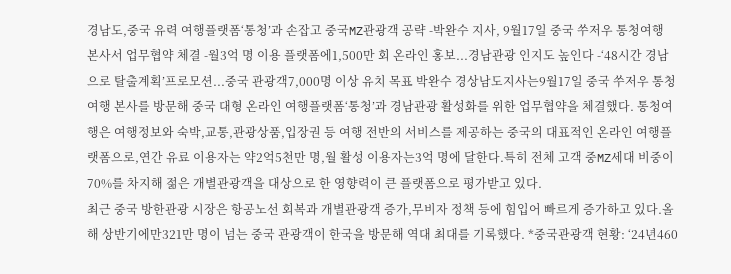경남도,중국 유력 여행플랫폼‘통청’과 손잡고 중국MZ관광객 공략 -박완수 지사, 9월17일 중국 쑤저우 통청여행 본사서 업무협약 체결 -월3억 명 이용 플랫폼에1,500만 회 온라인 홍보...경남관광 인지도 높인다 -‘48시간 경남으로 탈출계획’프로모션...중국 관광객7,000명 이상 유치 목표 박완수 경상남도지사는9월17일 중국 쑤저우 통청여행 본사를 방문해 중국 대형 온라인 여행플랫폼‘통청’과 경남관광 활성화를 위한 업무협약을 체결했다. 통청여행은 여행정보와 숙박,교통,관광상품,입장권 등 여행 전반의 서비스를 제공하는 중국의 대표적인 온라인 여행플랫폼으로,연간 유료 이용자는 약2억5천만 명,월 활성 이용자는3억 명에 달한다.특히 전체 고객 중MZ세대 비중이70%를 차지해 젊은 개별관광객을 대상으로 한 영향력이 큰 플랫폼으로 평가받고 있다.
최근 중국 방한관광 시장은 항공노선 회복과 개별관광객 증가,무비자 정책 등에 힘입어 빠르게 증가하고 있다.올해 상반기에만321만 명이 넘는 중국 관광객이 한국을 방문해 역대 최대를 기록했다. *중국관광객 현황: ‘24년460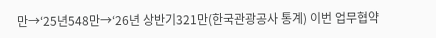만→‘25년548만→‘26년 상반기321만(한국관광공사 통계) 이번 업무협약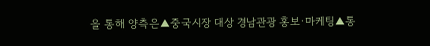을 통해 양측은▲중국시장 대상 경남관광 홍보·마케팅▲통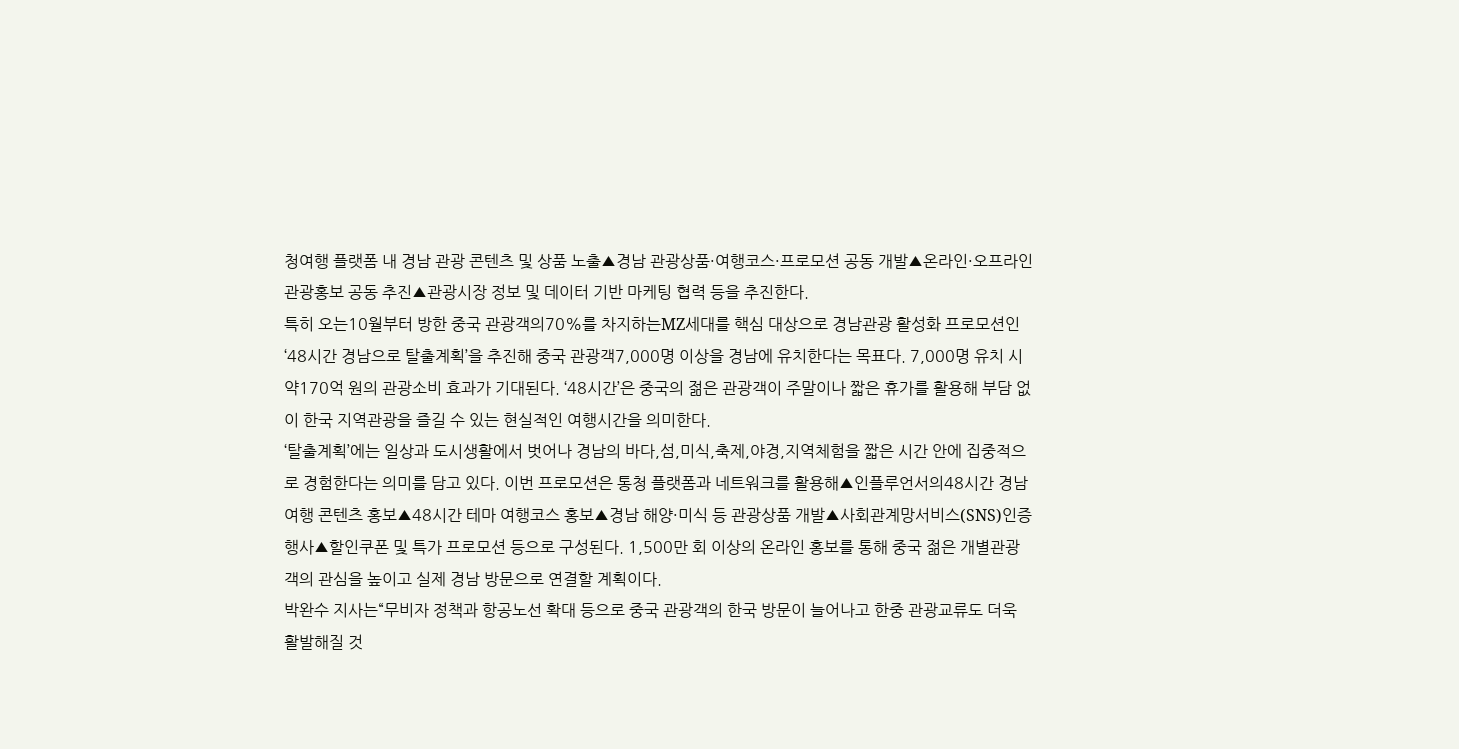청여행 플랫폼 내 경남 관광 콘텐츠 및 상품 노출▲경남 관광상품·여행코스·프로모션 공동 개발▲온라인·오프라인 관광홍보 공동 추진▲관광시장 정보 및 데이터 기반 마케팅 협력 등을 추진한다.
특히 오는10월부터 방한 중국 관광객의70%를 차지하는MZ세대를 핵심 대상으로 경남관광 활성화 프로모션인‘48시간 경남으로 탈출계획’을 추진해 중국 관광객7,000명 이상을 경남에 유치한다는 목표다. 7,000명 유치 시 약170억 원의 관광소비 효과가 기대된다. ‘48시간’은 중국의 젊은 관광객이 주말이나 짧은 휴가를 활용해 부담 없이 한국 지역관광을 즐길 수 있는 현실적인 여행시간을 의미한다.
‘탈출계획’에는 일상과 도시생활에서 벗어나 경남의 바다,섬,미식,축제,야경,지역체험을 짧은 시간 안에 집중적으로 경험한다는 의미를 담고 있다. 이번 프로모션은 통청 플랫폼과 네트워크를 활용해▲인플루언서의48시간 경남여행 콘텐츠 홍보▲48시간 테마 여행코스 홍보▲경남 해양·미식 등 관광상품 개발▲사회관계망서비스(SNS)인증행사▲할인쿠폰 및 특가 프로모션 등으로 구성된다. 1,500만 회 이상의 온라인 홍보를 통해 중국 젊은 개별관광객의 관심을 높이고 실제 경남 방문으로 연결할 계획이다.
박완수 지사는“무비자 정책과 항공노선 확대 등으로 중국 관광객의 한국 방문이 늘어나고 한중 관광교류도 더욱 활발해질 것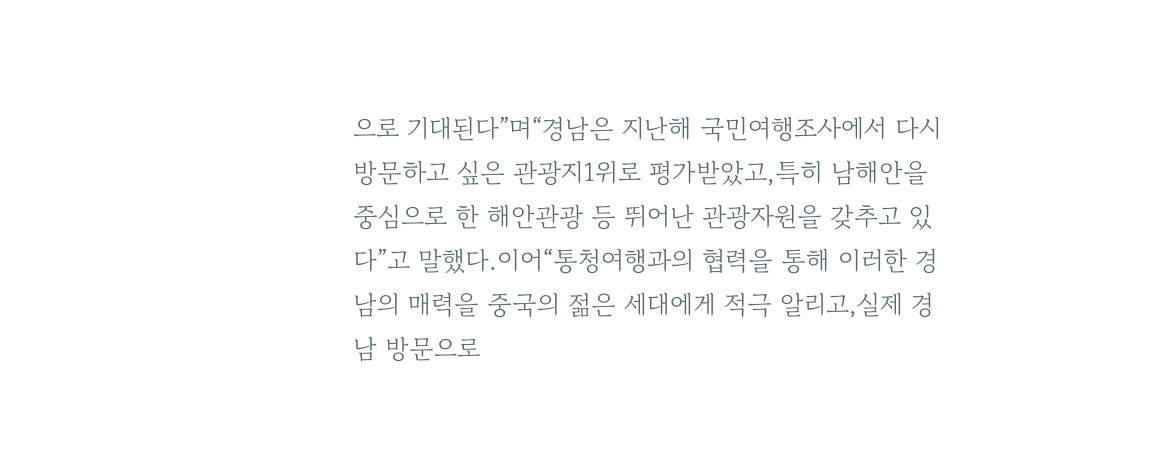으로 기대된다”며“경남은 지난해 국민여행조사에서 다시 방문하고 싶은 관광지1위로 평가받았고,특히 남해안을 중심으로 한 해안관광 등 뛰어난 관광자원을 갖추고 있다”고 말했다.이어“통청여행과의 협력을 통해 이러한 경남의 매력을 중국의 젊은 세대에게 적극 알리고,실제 경남 방문으로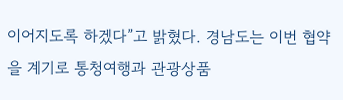이어지도록 하겠다”고 밝혔다. 경남도는 이번 협약을 계기로 통청여행과 관광상품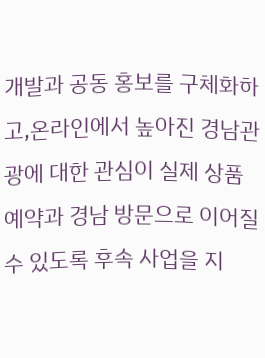개발과 공동 홍보를 구체화하고,온라인에서 높아진 경남관광에 대한 관심이 실제 상품 예약과 경남 방문으로 이어질 수 있도록 후속 사업을 지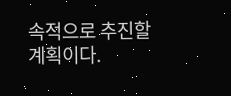속적으로 추진할 계획이다.